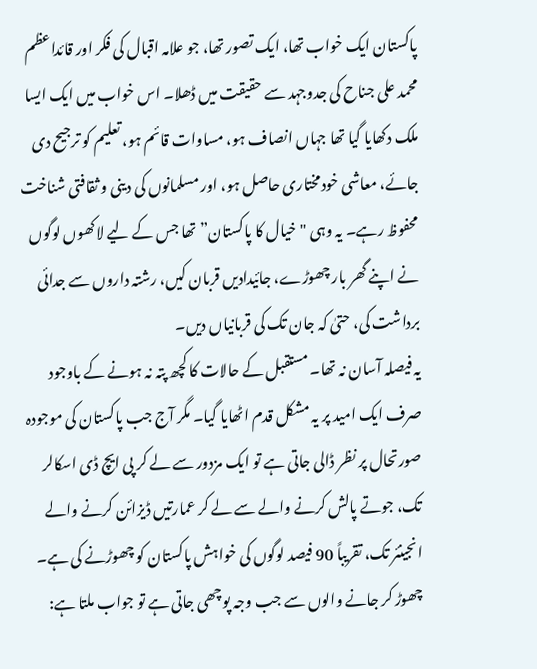پاکستان ایک خواب تھا، ایک تصور تھا، جو علامہ اقبال کی فکر اور قائداعظم محمد علی جناح کی جدوجہد سے حقیقت میں ڈھلا۔ اس خواب میں ایک ایسا ملک دکھایا گیا تھا جہاں انصاف ہو، مساوات قائم ہو، تعلیم کو ترجیح دی جائے، معاشی خودمختاری حاصل ہو، اور مسلمانوں کی دینی و ثقافتی شناخت محفوظ رہے۔ یہ وہی "خیال کا پاکستان” تھا جس کے لیے لاکھوں لوگوں نے اپنے گھر بار چھوڑے، جائیدادیں قربان کیں، رشتہ داروں سے جدائی برداشت کی، حتیٰ کہ جان تک کی قربانیاں دیں۔
یہ فیصلہ آسان نہ تھا۔ مستقبل کے حالات کا کچھ پتہ نہ ہونے کے باوجود صرف ایک امید پر یہ مشکل قدم اٹھایا گیا۔ مگر آج جب پاکستان کی موجودہ صورتحال پر نظر ڈالی جاتی ہے تو ایک مزدور سے لے کر پی ایچ ڈی اسکالر تک، جوتے پالش کرنے والے سے لے کر عمارتیں ڈیزائن کرنے والے انجینئر تک، تقریباً 90 فیصد لوگوں کی خواہش پاکستان کو چھوڑنے کی ہے۔
چھوڑ کر جانے والوں سے جب وجہ پوچھی جاتی ہے تو جواب ملتا ہے: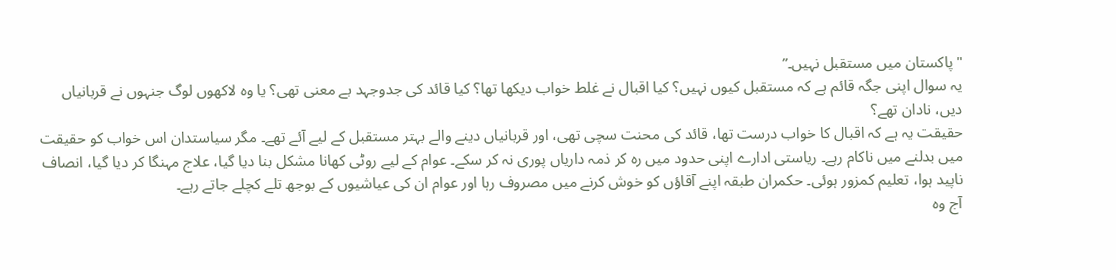"پاکستان میں مستقبل نہیں۔”
یہ سوال اپنی جگہ قائم ہے کہ مستقبل کیوں نہیں؟ کیا اقبال نے غلط خواب دیکھا تھا؟ کیا قائد کی جدوجہد بے معنی تھی؟ یا وہ لاکھوں لوگ جنہوں نے قربانیاں دیں، نادان تھے؟
حقیقت یہ ہے کہ اقبال کا خواب درست تھا، قائد کی محنت سچی تھی، اور قربانیاں دینے والے بہتر مستقبل کے لیے آئے تھے۔ مگر سیاستدان اس خواب کو حقیقت میں بدلنے میں ناکام رہے۔ ریاستی ادارے اپنی حدود میں رہ کر ذمہ داریاں پوری نہ کر سکے۔ عوام کے لیے روٹی کھانا مشکل بنا دیا گیا، علاج مہنگا کر دیا گیا، انصاف ناپید ہوا، تعلیم کمزور ہوئی۔ حکمران طبقہ اپنے آقاؤں کو خوش کرنے میں مصروف رہا اور عوام ان کی عیاشیوں کے بوجھ تلے کچلے جاتے رہے۔
آج وہ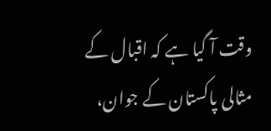وقت آ گیا ہے کہ اقبال کے مثالی پاکستان کے جوان،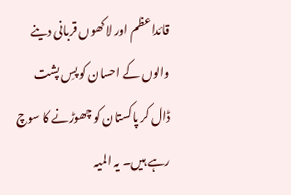قائداعظم اور لاکھوں قربانی دینے والوں کے احسان کو پسِ پشت ڈال کر پاکستان کو چھوڑنے کا سوچ رہے ہیں۔ یہ المیہ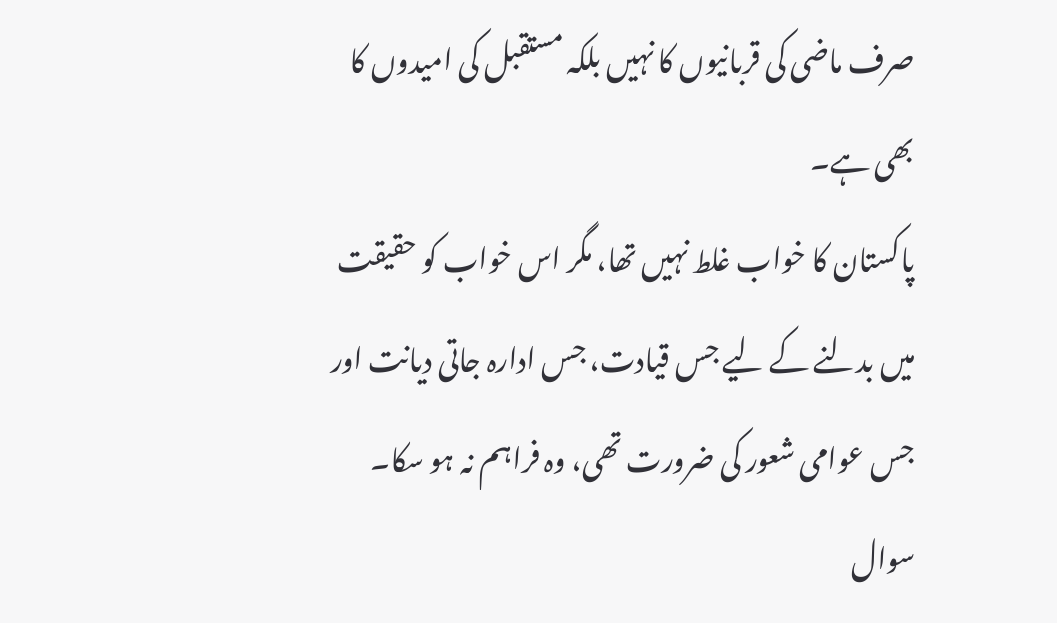صرف ماضی کی قربانیوں کا نہیں بلکہ مستقبل کی امیدوں کا بھی ہے۔
پاکستان کا خواب غلط نہیں تھا، مگر اس خواب کو حقیقت میں بدلنے کے لیے جس قیادت، جس ادارہ جاتی دیانت اور جس عوامی شعور کی ضرورت تھی، وہ فراہم نہ ہو سکا۔ سوال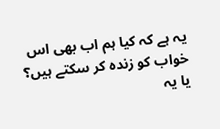یہ ہے کہ کیا ہم اب بھی اس خواب کو زندہ کر سکتے ہیں؟ یا یہ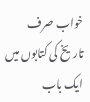خواب صرف تاریخ کی کتابوں میں ایک باب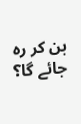بن کر رہ جائے گا؟